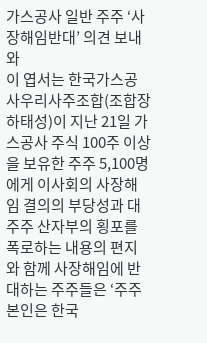가스공사 일반 주주 ‘사장해임반대’ 의견 보내와
이 엽서는 한국가스공사우리사주조합(조합장 하태성)이 지난 21일 가스공사 주식 100주 이상을 보유한 주주 5,100명에게 이사회의 사장해임 결의의 부당성과 대주주 산자부의 횡포를 폭로하는 내용의 편지와 함께 사장해임에 반대하는 주주들은 ‘주주 본인은 한국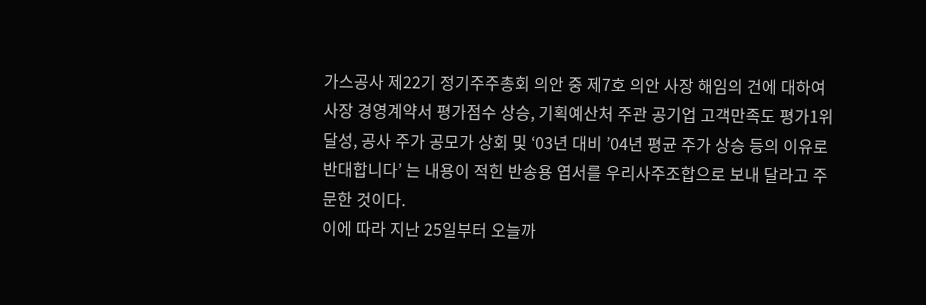가스공사 제22기 정기주주총회 의안 중 제7호 의안 사장 해임의 건에 대하여 사장 경영계약서 평가점수 상승, 기획예산처 주관 공기업 고객만족도 평가1위 달성, 공사 주가 공모가 상회 및 ‘03년 대비 ’04년 평균 주가 상승 등의 이유로 반대합니다’ 는 내용이 적힌 반송용 엽서를 우리사주조합으로 보내 달라고 주문한 것이다.
이에 따라 지난 25일부터 오늘까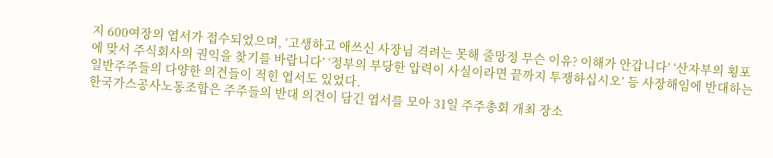지 600여장의 엽서가 접수되었으며, ‘고생하고 애쓰신 사장님 격려는 못해 줄망정 무슨 이유? 이해가 안갑니다’ ‘산자부의 횡포에 맞서 주식회사의 권익을 찾기를 바랍니다’ ‘정부의 부당한 압력이 사실이라면 끝까지 투쟁하십시오’ 등 사장해임에 반대하는 일반주주들의 다양한 의견들이 적힌 엽서도 있었다.
한국가스공사노동조합은 주주들의 반대 의견이 담긴 엽서를 모아 31일 주주총회 개최 장소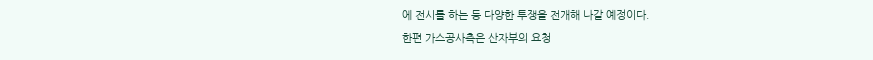에 전시를 하는 등 다양한 투쟁을 전개해 나갈 예정이다.
한편 가스공사측은 산자부의 요청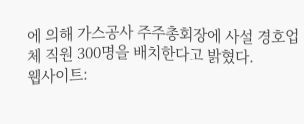에 의해 가스공사 주주총회장에 사설 경호업체 직원 300명을 배치한다고 밝혔다.
웹사이트: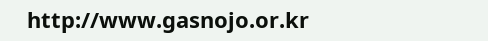http://www.gasnojo.or.kr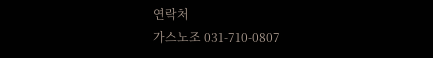연락처
가스노조 031-710-0807